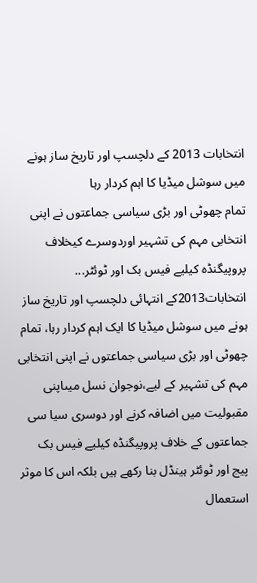انتخابات 2013 کے دلچسپ اور تاریخ ساز ہونے میں سوشل میڈیا کا اہم کردار رہا
تمام چھوٹی اور بڑی سیاسی جماعتوں نے اپنی انتخابی مہم کی تشہیر اوردوسرے کیخلاف پروپیگنڈہ کیلیے فیس بک اور ٹوئٹر...
انتخابات2013کے انتہائی دلچسپ اور تاریخ ساز ہونے میں سوشل میڈیا کا ایک اہم کردار رہا، تمام چھوٹی اور بڑی سیاسی جماعتوں نے اپنی انتخابی مہم کی تشہیر کے لیے،نوجوان نسل میںاپنی مقبولیت میں اضافہ کرنے اور دوسری سیا سی جماعتوں کے خلاف پروپیگنڈہ کیلیے فیس بک پیج اور ٹوئٹر ہینڈل بنا رکھے ہیں بلکہ اس کا موثر استعمال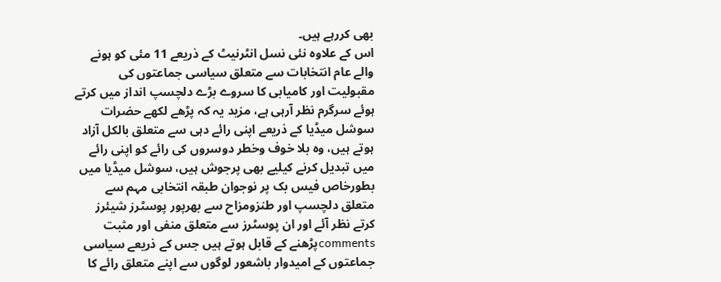بھی کررہے ہیں۔
اس کے علاوہ نئی نسل انٹرنیٹ کے ذریعے 11 مئی کو ہونے والے عام انتخابات سے متعلق سیاسی جماعتوں کی مقبولیت اور کامیابی کا سروے بڑے دلچسپ انداز میں کرتے ہوئے سرگرم نظر آرہی ہے، مزید یہ کہ پڑھے لکھے حضرات سوشل میڈیا کے ذریعے اپنی رائے دہی سے متعلق بالکل آزاد ہوتے ہیں، وہ بلا خوف وخطر دوسروں کی رائے کو اپنی رائے میں تبدیل کرنے کیلیے بھی پرجوش ہیں، سوشل میڈیا میں بطورخاص فیس بک پر نوجوان طبقہ انتخابی مہم سے متعلق دلچسپ اور طنزومزاح سے بھرپور پوسٹرز شیئرز کرتے نظر آئے اور ان پوسٹرز سے متعلق منفی اور مثبت commentsپڑھنے کے قابل ہوتے ہیں جس کے ذریعے سیاسی جماعتوں کے امیدوار باشعور لوگوں سے اپنے متعلق رائے کا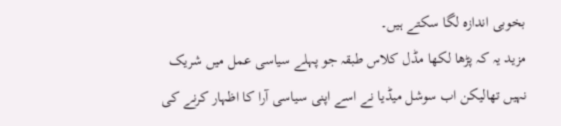بخوبی اندازہ لگا سکتے ہیں۔
مزید یہ کہ پڑھا لکھا مڈل کلاس طبقہ جو پہلے سیاسی عمل میں شریک نہیں تھالیکن اب سوشل میڈیا نے اسے اپنی سیاسی آرا کا اظہار کرنے کی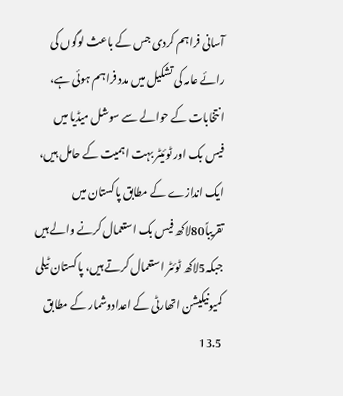آسانی فراہم کردی جس کے باعث لوگوں کی رائے عامہ کی تشکیل میں مدد فراہم ہوئی ہے، انتخابات کے حوالے سے سوشل میڈیا میں فیس بک اور ٹوئیٹر بہت اہمیت کے حامل ہیں، ایک اندازے کے مطابق پاکستان میں تقریباً80لاکھ فیس بک استعمال کرنے والے ہیں جبکہ5لاکھ ٹوئٹر استعمال کرتے ہیں، پاکستان ٹیلی کمیونیکیشن اتھارٹی کے اعدادوشمار کے مطابق 13.5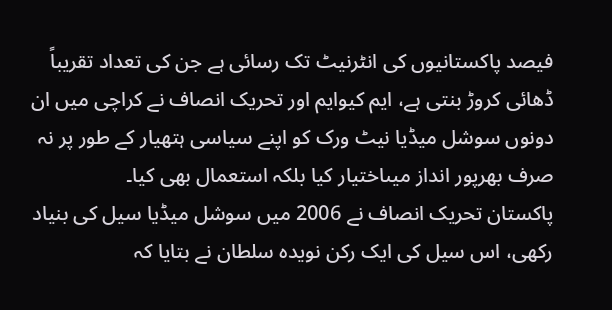فیصد پاکستانیوں کی انٹرنیٹ تک رسائی ہے جن کی تعداد تقریباً ڈھائی کروڑ بنتی ہے، ایم کیوایم اور تحریک انصاف نے کراچی میں ان دونوں سوشل میڈیا نیٹ ورک کو اپنے سیاسی ہتھیار کے طور پر نہ صرف بھرپور انداز میںاختیار کیا بلکہ استعمال بھی کیا۔
پاکستان تحریک انصاف نے 2006 میں سوشل میڈیا سیل کی بنیاد رکھی، اس سیل کی ایک رکن نویدہ سلطان نے بتایا کہ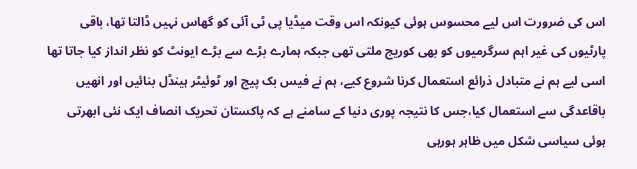اس کی ضرورت اس لیے محسوس ہوئی کیونکہ اس وقت میڈیا پی ٹی آئی کو گھاس نہیں ڈالتا تھا، باقی پارٹیوں کی غیر اہم سرگرمیوں کو بھی کوریج ملتی تھی جبکہ ہمارے بڑے سے بڑے ایونٹ کو نظر انداز کیا جاتا تھا اسی لیے ہم نے متبادل ذرائع استعمال کرنا شروع کیے، ہم نے فیس بک پیج اور ٹوئیٹر ہینڈل بنائیں اور انھیں باقاعدگی سے استعمال کیا،جس کا نتیجہ پوری دنیا کے سامنے ہے کہ پاکستان تحریک انصاف ایک نئی ابھرتی ہوئی سیاسی شکل میں ظاہر ہورہی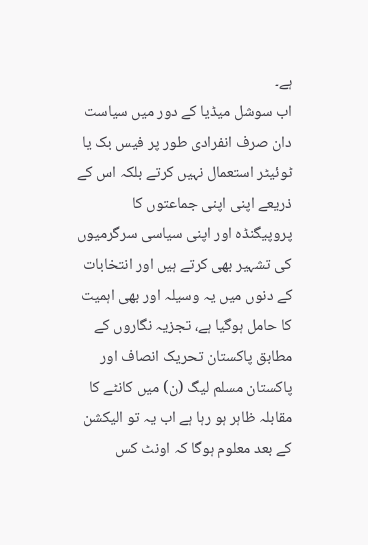ہے۔
اب سوشل میڈیا کے دور میں سیاست دان صرف انفرادی طور پر فیس بک یا ٹوئیٹر استعمال نہیں کرتے بلکہ اس کے ذریعے اپنی اپنی جماعتوں کا پروپیگنڈہ اور اپنی سیاسی سرگرمیوں کی تشہیر بھی کرتے ہیں اور انتخابات کے دنوں میں یہ وسیلہ اور بھی اہمیت کا حامل ہوگیا ہے، تجزیہ نگاروں کے مطابق پاکستان تحریک انصاف اور پاکستان مسلم لیگ (ن) میں کانٹے کا مقابلہ ظاہر ہو رہا ہے اب یہ تو الیکشن کے بعد معلوم ہوگا کہ اونٹ کس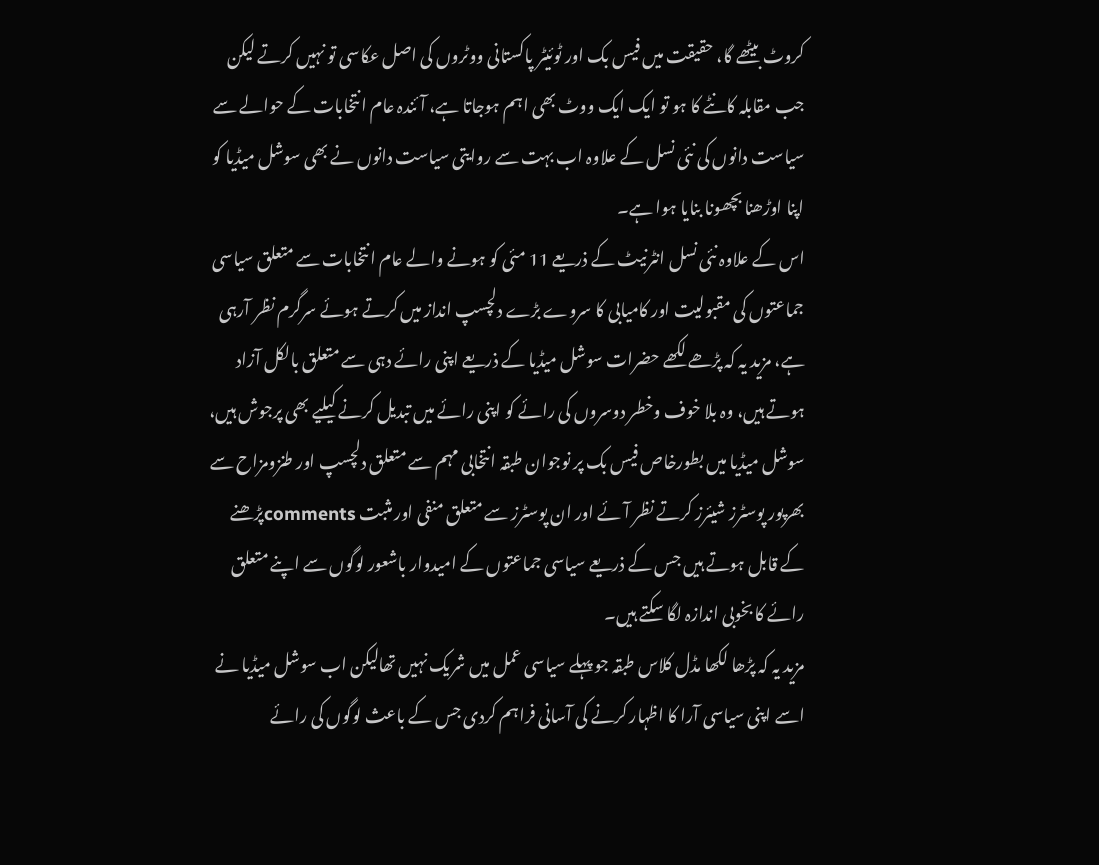کروٹ بیٹھے گا، حقیقت میں فیس بک اور ٹوئیٹر پاکستانی ووٹروں کی اصل عکاسی تو نہیں کرتے لیکن جب مقابلہ کانٹے کا ہو تو ایک ایک ووٹ بھی اہم ہوجاتا ہے، آئندہ عام انتخابات کے حوالے سے سیاست دانوں کی نئی نسل کے علاوہ اب بہت سے روایتی سیاست دانوں نے بھی سوشل میڈیا کو اپنا اوڑھنا بچھونا بنایا ہوا ہے۔
اس کے علاوہ نئی نسل انٹرنیٹ کے ذریعے 11 مئی کو ہونے والے عام انتخابات سے متعلق سیاسی جماعتوں کی مقبولیت اور کامیابی کا سروے بڑے دلچسپ انداز میں کرتے ہوئے سرگرم نظر آرہی ہے، مزید یہ کہ پڑھے لکھے حضرات سوشل میڈیا کے ذریعے اپنی رائے دہی سے متعلق بالکل آزاد ہوتے ہیں، وہ بلا خوف وخطر دوسروں کی رائے کو اپنی رائے میں تبدیل کرنے کیلیے بھی پرجوش ہیں، سوشل میڈیا میں بطورخاص فیس بک پر نوجوان طبقہ انتخابی مہم سے متعلق دلچسپ اور طنزومزاح سے بھرپور پوسٹرز شیئرز کرتے نظر آئے اور ان پوسٹرز سے متعلق منفی اور مثبت commentsپڑھنے کے قابل ہوتے ہیں جس کے ذریعے سیاسی جماعتوں کے امیدوار باشعور لوگوں سے اپنے متعلق رائے کا بخوبی اندازہ لگا سکتے ہیں۔
مزید یہ کہ پڑھا لکھا مڈل کلاس طبقہ جو پہلے سیاسی عمل میں شریک نہیں تھالیکن اب سوشل میڈیا نے اسے اپنی سیاسی آرا کا اظہار کرنے کی آسانی فراہم کردی جس کے باعث لوگوں کی رائے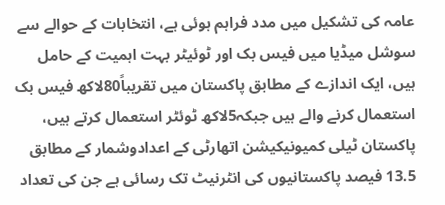عامہ کی تشکیل میں مدد فراہم ہوئی ہے، انتخابات کے حوالے سے سوشل میڈیا میں فیس بک اور ٹوئیٹر بہت اہمیت کے حامل ہیں، ایک اندازے کے مطابق پاکستان میں تقریباً80لاکھ فیس بک استعمال کرنے والے ہیں جبکہ5لاکھ ٹوئٹر استعمال کرتے ہیں، پاکستان ٹیلی کمیونیکیشن اتھارٹی کے اعدادوشمار کے مطابق 13.5 فیصد پاکستانیوں کی انٹرنیٹ تک رسائی ہے جن کی تعداد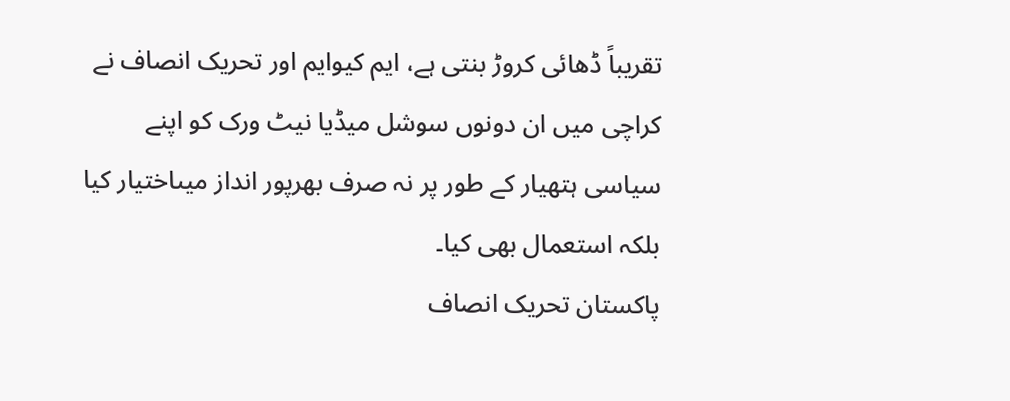تقریباً ڈھائی کروڑ بنتی ہے، ایم کیوایم اور تحریک انصاف نے کراچی میں ان دونوں سوشل میڈیا نیٹ ورک کو اپنے سیاسی ہتھیار کے طور پر نہ صرف بھرپور انداز میںاختیار کیا بلکہ استعمال بھی کیا۔
پاکستان تحریک انصاف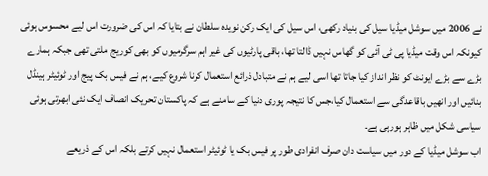نے 2006 میں سوشل میڈیا سیل کی بنیاد رکھی، اس سیل کی ایک رکن نویدہ سلطان نے بتایا کہ اس کی ضرورت اس لیے محسوس ہوئی کیونکہ اس وقت میڈیا پی ٹی آئی کو گھاس نہیں ڈالتا تھا، باقی پارٹیوں کی غیر اہم سرگرمیوں کو بھی کوریج ملتی تھی جبکہ ہمارے بڑے سے بڑے ایونٹ کو نظر انداز کیا جاتا تھا اسی لیے ہم نے متبادل ذرائع استعمال کرنا شروع کیے، ہم نے فیس بک پیج اور ٹوئیٹر ہینڈل بنائیں اور انھیں باقاعدگی سے استعمال کیا،جس کا نتیجہ پوری دنیا کے سامنے ہے کہ پاکستان تحریک انصاف ایک نئی ابھرتی ہوئی سیاسی شکل میں ظاہر ہورہی ہے۔
اب سوشل میڈیا کے دور میں سیاست دان صرف انفرادی طور پر فیس بک یا ٹوئیٹر استعمال نہیں کرتے بلکہ اس کے ذریعے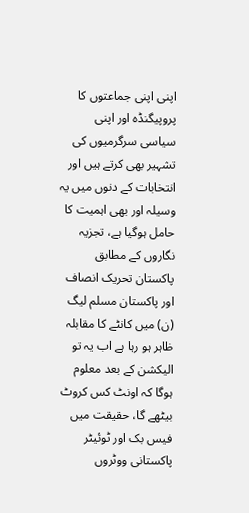اپنی اپنی جماعتوں کا پروپیگنڈہ اور اپنی سیاسی سرگرمیوں کی تشہیر بھی کرتے ہیں اور انتخابات کے دنوں میں یہ وسیلہ اور بھی اہمیت کا حامل ہوگیا ہے، تجزیہ نگاروں کے مطابق پاکستان تحریک انصاف اور پاکستان مسلم لیگ (ن) میں کانٹے کا مقابلہ ظاہر ہو رہا ہے اب یہ تو الیکشن کے بعد معلوم ہوگا کہ اونٹ کس کروٹ بیٹھے گا، حقیقت میں فیس بک اور ٹوئیٹر پاکستانی ووٹروں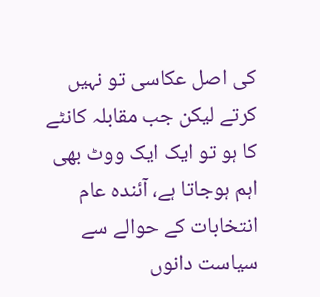کی اصل عکاسی تو نہیں کرتے لیکن جب مقابلہ کانٹے کا ہو تو ایک ایک ووٹ بھی اہم ہوجاتا ہے، آئندہ عام انتخابات کے حوالے سے سیاست دانوں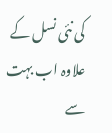کی نئی نسل کے علاوہ اب بہت سے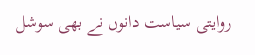روایتی سیاست دانوں نے بھی سوشل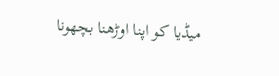میڈیا کو اپنا اوڑھنا بچھونا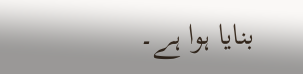بنایا ہوا ہے۔